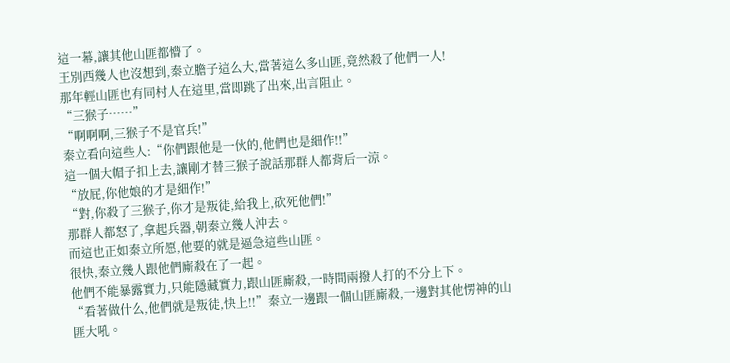這一幕,讓其他山匪都懵了。
王別西幾人也沒想到,秦立膽子這么大,當著這么多山匪,竟然殺了他們一人!
那年輕山匪也有同村人在這里,當即跳了出來,出言阻止。
“三猴子……”
“啊啊啊,三猴子不是官兵!”
秦立看向這些人:“你們跟他是一伙的,他們也是細作!!”
這一個大帽子扣上去,讓剛才替三猴子說話那群人都背后一涼。
“放屁,你他娘的才是細作!”
“對,你殺了三猴子,你才是叛徒,給我上,砍死他們!”
那群人都怒了,拿起兵器,朝秦立幾人沖去。
而這也正如秦立所愿,他要的就是逼急這些山匪。
很快,秦立幾人跟他們廝殺在了一起。
他們不能暴露實力,只能隱藏實力,跟山匪廝殺,一時間兩撥人打的不分上下。
“看著做什么,他們就是叛徒,快上!!”秦立一邊跟一個山匪廝殺,一邊對其他愣神的山匪大吼。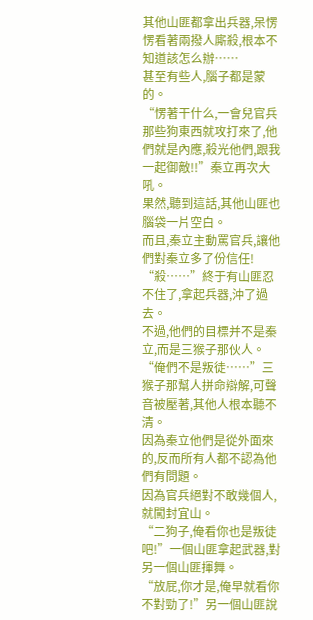其他山匪都拿出兵器,呆愣愣看著兩撥人廝殺,根本不知道該怎么辦……
甚至有些人,腦子都是蒙的。
“愣著干什么,一會兒官兵那些狗東西就攻打來了,他們就是內應,殺光他們,跟我一起御敵!!”秦立再次大吼。
果然,聽到這話,其他山匪也腦袋一片空白。
而且,秦立主動罵官兵,讓他們對秦立多了份信任!
“殺……”終于有山匪忍不住了,拿起兵器,沖了過去。
不過,他們的目標并不是秦立,而是三猴子那伙人。
“俺們不是叛徒……”三猴子那幫人拼命辯解,可聲音被壓著,其他人根本聽不清。
因為秦立他們是從外面來的,反而所有人都不認為他們有問題。
因為官兵絕對不敢幾個人,就闖封宜山。
“二狗子,俺看你也是叛徒吧!”一個山匪拿起武器,對另一個山匪揮舞。
“放屁,你才是,俺早就看你不對勁了!”另一個山匪說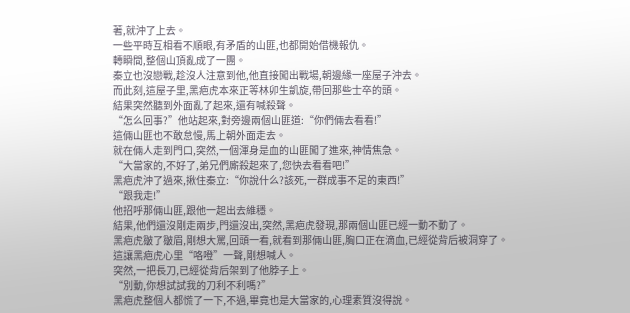著,就沖了上去。
一些平時互相看不順眼,有矛盾的山匪,也都開始借機報仇。
轉瞬間,整個山頂亂成了一團。
秦立也沒戀戰,趁沒人注意到他,他直接闖出戰場,朝邊緣一座屋子沖去。
而此刻,這屋子里,黑疤虎本來正等林卯生凱旋,帶回那些士卒的頭。
結果突然聽到外面亂了起來,還有喊殺聲。
“怎么回事?”他站起來,對旁邊兩個山匪道:“你們倆去看看!”
這倆山匪也不敢怠慢,馬上朝外面走去。
就在倆人走到門口,突然,一個渾身是血的山匪闖了進來,神情焦急。
“大當家的,不好了,弟兄們廝殺起來了,您快去看看吧!”
黑疤虎沖了過來,揪住秦立:“你說什么?該死,一群成事不足的東西!”
“跟我走!”
他招呼那倆山匪,跟他一起出去維穩。
結果,他們還沒剛走兩步,門還沒出,突然,黑疤虎發現,那兩個山匪已經一動不動了。
黑疤虎皺了皺眉,剛想大罵,回頭一看,就看到那倆山匪,胸口正在滴血,已經從背后被洞穿了。
這讓黑疤虎心里“咯噔”一聲,剛想喊人。
突然,一把長刀,已經從背后架到了他脖子上。
“別動,你想試試我的刀利不利嗎?”
黑疤虎整個人都慌了一下,不過,畢竟也是大當家的,心理素質沒得說。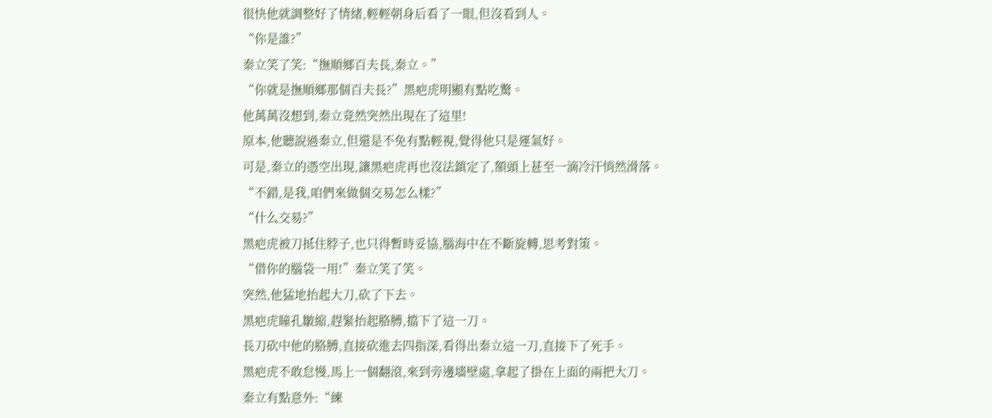很快他就調整好了情緒,輕輕朝身后看了一眼,但沒看到人。
“你是誰?”
秦立笑了笑:“撫順鄉百夫長,秦立。”
“你就是撫順鄉那個百夫長?”黑疤虎明顯有點吃驚。
他萬萬沒想到,秦立竟然突然出現在了這里!
原本,他聽說過秦立,但還是不免有點輕視,覺得他只是運氣好。
可是,秦立的憑空出現,讓黑疤虎再也沒法鎮定了,額頭上甚至一滴冷汗悄然滑落。
“不錯,是我,咱們來做個交易怎么樣?”
“什么交易?”
黑疤虎被刀抵住脖子,也只得暫時妥協,腦海中在不斷旋轉,思考對策。
“借你的腦袋一用!”秦立笑了笑。
突然,他猛地抬起大刀,砍了下去。
黑疤虎瞳孔皺縮,趕緊抬起胳膊,擋下了這一刀。
長刀砍中他的胳膊,直接砍進去四指深,看得出秦立這一刀,直接下了死手。
黑疤虎不敢怠慢,馬上一個翻滾,來到旁邊墻壁處,拿起了掛在上面的兩把大刀。
秦立有點意外:“練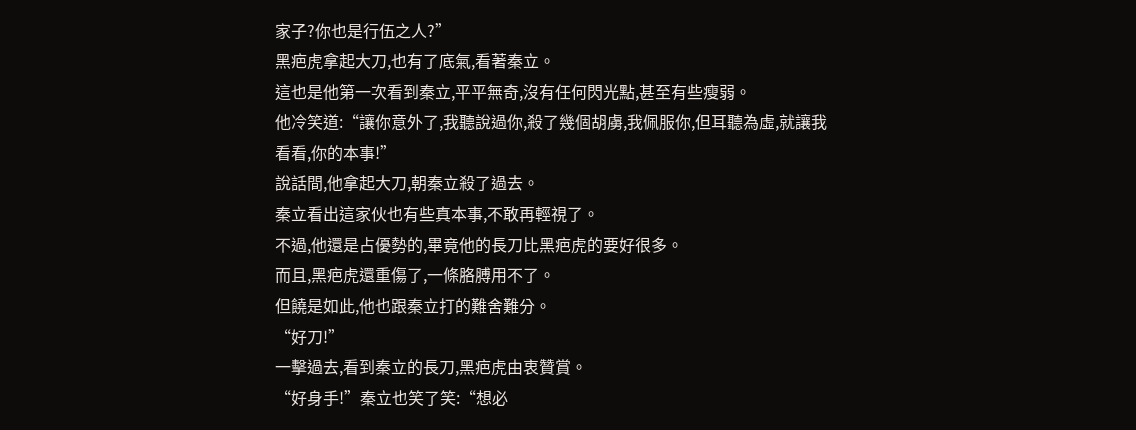家子?你也是行伍之人?”
黑疤虎拿起大刀,也有了底氣,看著秦立。
這也是他第一次看到秦立,平平無奇,沒有任何閃光點,甚至有些瘦弱。
他冷笑道:“讓你意外了,我聽說過你,殺了幾個胡虜,我佩服你,但耳聽為虛,就讓我看看,你的本事!”
說話間,他拿起大刀,朝秦立殺了過去。
秦立看出這家伙也有些真本事,不敢再輕視了。
不過,他還是占優勢的,畢竟他的長刀比黑疤虎的要好很多。
而且,黑疤虎還重傷了,一條胳膊用不了。
但饒是如此,他也跟秦立打的難舍難分。
“好刀!”
一擊過去,看到秦立的長刀,黑疤虎由衷贊賞。
“好身手!”秦立也笑了笑:“想必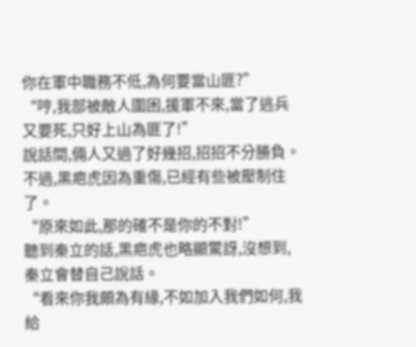你在軍中職務不低,為何要當山匪?”
“哼,我部被敵人圍困,援軍不來,當了逃兵又要死,只好上山為匪了!”
說話間,倆人又過了好幾招,招招不分勝負。
不過,黑疤虎因為重傷,已經有些被壓制住了。
“原來如此,那的確不是你的不對!”
聽到秦立的話,黑疤虎也略顯驚訝,沒想到,秦立會替自己說話。
“看來你我頗為有緣,不如加入我們如何,我給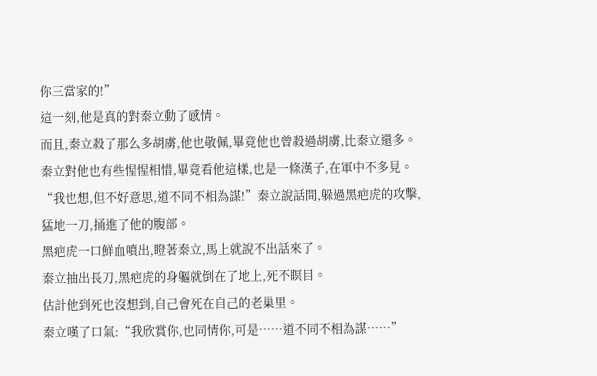你三當家的!”
這一刻,他是真的對秦立動了感情。
而且,秦立殺了那么多胡虜,他也敬佩,畢竟他也曾殺過胡虜,比秦立還多。
秦立對他也有些惺惺相惜,畢竟看他這樣,也是一條漢子,在軍中不多見。
“我也想,但不好意思,道不同不相為謀!”秦立說話間,躲過黑疤虎的攻擊,猛地一刀,捅進了他的腹部。
黑疤虎一口鮮血噴出,瞪著秦立,馬上就說不出話來了。
秦立抽出長刀,黑疤虎的身軀就倒在了地上,死不瞑目。
估計他到死也沒想到,自己會死在自己的老巢里。
秦立嘆了口氣:“我欣賞你,也同情你,可是……道不同不相為謀……”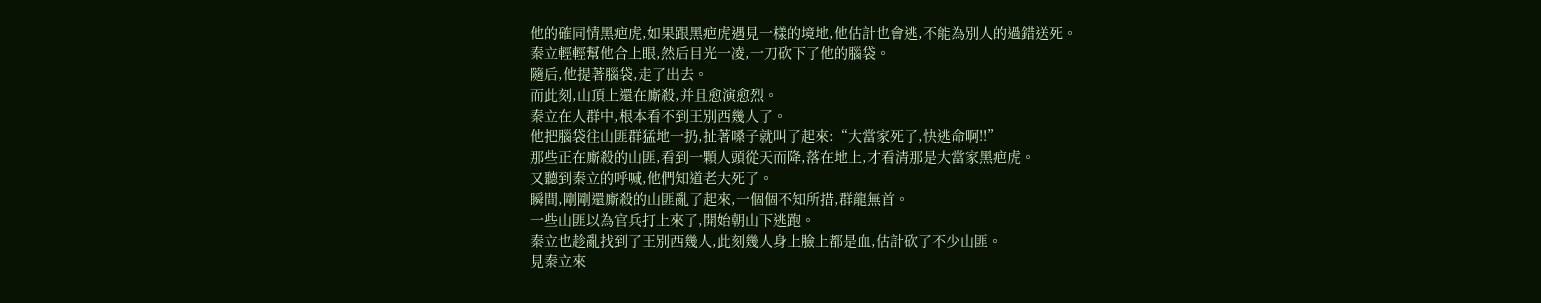他的確同情黑疤虎,如果跟黑疤虎遇見一樣的境地,他估計也會逃,不能為別人的過錯送死。
秦立輕輕幫他合上眼,然后目光一凌,一刀砍下了他的腦袋。
隨后,他提著腦袋,走了出去。
而此刻,山頂上還在廝殺,并且愈演愈烈。
秦立在人群中,根本看不到王別西幾人了。
他把腦袋往山匪群猛地一扔,扯著嗓子就叫了起來:“大當家死了,快逃命啊!!”
那些正在廝殺的山匪,看到一顆人頭從天而降,落在地上,才看清那是大當家黑疤虎。
又聽到秦立的呼喊,他們知道老大死了。
瞬間,剛剛還廝殺的山匪亂了起來,一個個不知所措,群龍無首。
一些山匪以為官兵打上來了,開始朝山下逃跑。
秦立也趁亂找到了王別西幾人,此刻幾人身上臉上都是血,估計砍了不少山匪。
見秦立來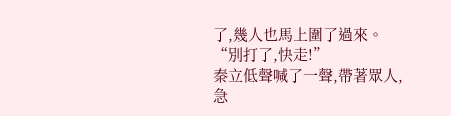了,幾人也馬上圍了過來。
“別打了,快走!”
秦立低聲喊了一聲,帶著眾人,急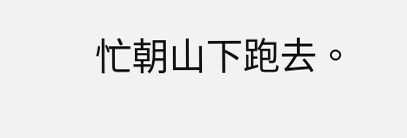忙朝山下跑去。